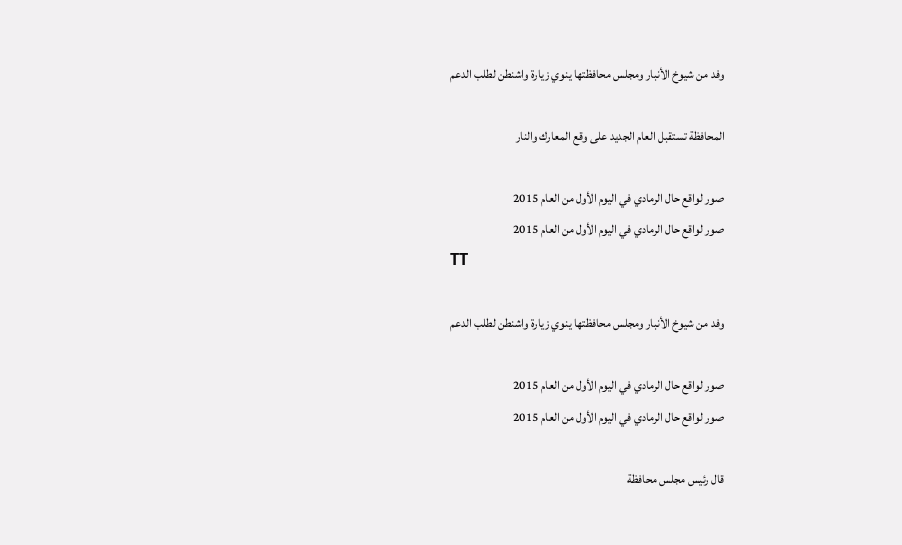وفد من شيوخ الأنبار ومجلس محافظتها ينوي زيارة واشنطن لطلب الدعم

المحافظة تستقبل العام الجديد على وقع المعارك والنار

صور لواقع حال الرمادي في اليوم الأول من العام 2015
صور لواقع حال الرمادي في اليوم الأول من العام 2015
TT

وفد من شيوخ الأنبار ومجلس محافظتها ينوي زيارة واشنطن لطلب الدعم

صور لواقع حال الرمادي في اليوم الأول من العام 2015
صور لواقع حال الرمادي في اليوم الأول من العام 2015

قال رئيس مجلس محافظة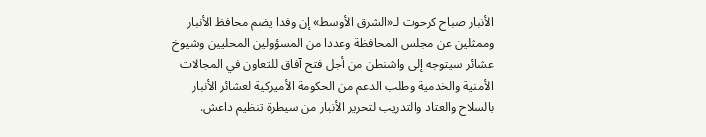الأنبار صباح كرحوت لـ«الشرق الأوسط» إن وفدا يضم محافظ الأنبار وممثلين عن مجلس المحافظة وعددا من المسؤولين المحليين وشيوخ عشائر سيتوجه إلى واشنطن من أجل فتح آفاق للتعاون في المجالات الأمنية والخدمية وطلب الدعم من الحكومة الأميركية لعشائر الأنبار بالسلاح والعتاد والتدريب لتحرير الأنبار من سيطرة تنظيم داعش.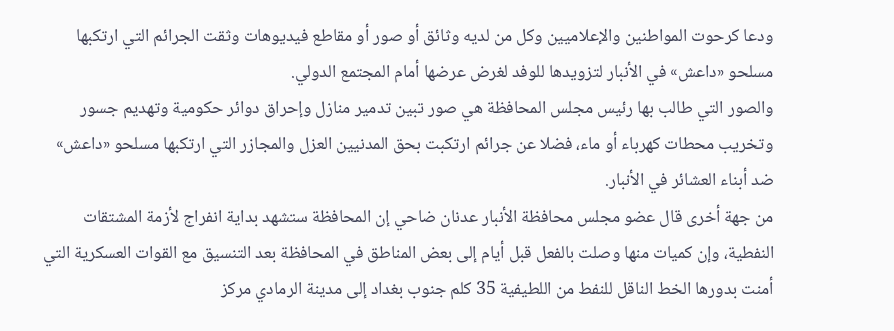ودعا كرحوت المواطنين والإعلاميين وكل من لديه وثائق أو صور أو مقاطع فيديوهات وثقت الجرائم التي ارتكبها مسلحو «داعش» في الأنبار لتزويدها للوفد لغرض عرضها أمام المجتمع الدولي.
والصور التي طالب بها رئيس مجلس المحافظة هي صور تبين تدمير منازل وإحراق دوائر حكومية وتهديم جسور وتخريب محطات كهرباء أو ماء، فضلا عن جرائم ارتكبت بحق المدنيين العزل والمجازر التي ارتكبها مسلحو «داعش» ضد أبناء العشائر في الأنبار.
من جهة أخرى قال عضو مجلس محافظة الأنبار عدنان ضاحي إن المحافظة ستشهد بداية انفراج لأزمة المشتقات النفطية، وإن كميات منها وصلت بالفعل قبل أيام إلى بعض المناطق في المحافظة بعد التنسيق مع القوات العسكرية التي أمنت بدورها الخط الناقل للنفط من اللطيفية 35 كلم جنوب بغداد إلى مدينة الرمادي مركز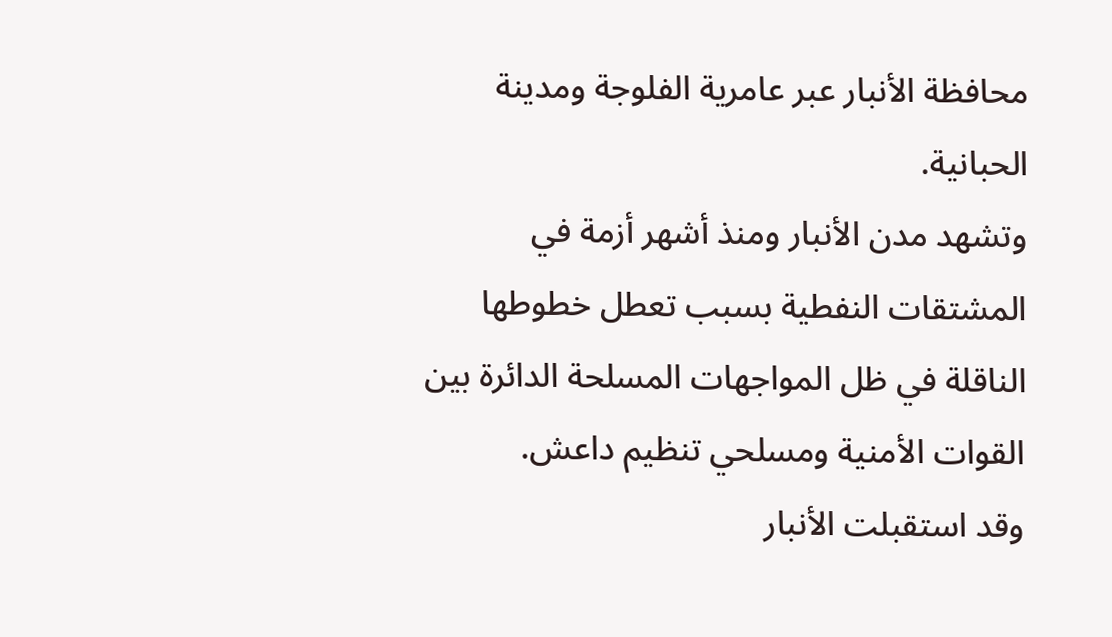محافظة الأنبار عبر عامرية الفلوجة ومدينة الحبانية.
وتشهد مدن الأنبار ومنذ أشهر أزمة في المشتقات النفطية بسبب تعطل خطوطها الناقلة في ظل المواجهات المسلحة الدائرة بين القوات الأمنية ومسلحي تنظيم داعش.
وقد استقبلت الأنبار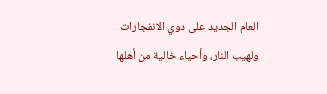العام الجديد على دوي الانفجارات ولهيب النار، وأحياء خالية من أهلها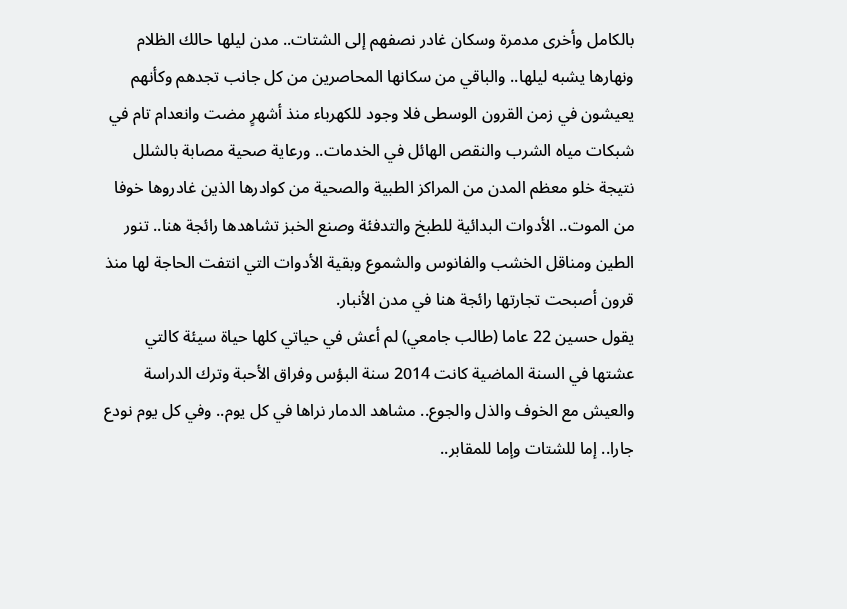بالكامل وأخرى مدمرة وسكان غادر نصفهم إلى الشتات.. مدن ليلها حالك الظلام ونهارها يشبه ليلها.. والباقي من سكانها المحاصرين من كل جانب تجدهم وكأنهم يعيشون في زمن القرون الوسطى فلا وجود للكهرباء منذ أشهرٍ مضت وانعدام تام في شبكات مياه الشرب والنقص الهائل في الخدمات.. ورعاية صحية مصابة بالشلل نتيجة خلو معظم المدن من المراكز الطبية والصحية من كوادرها الذين غادروها خوفا من الموت.. الأدوات البدائية للطبخ والتدفئة وصنع الخبز تشاهدها رائجة هنا.. تنور الطين ومناقل الخشب والفانوس والشموع وبقية الأدوات التي انتفت الحاجة لها منذ قرون أصبحت تجارتها رائجة هنا في مدن الأنبار.
يقول حسين 22 عاما (طالب جامعي) لم أعش في حياتي كلها حياة سيئة كالتي عشتها في السنة الماضية كانت 2014 سنة البؤس وفراق الأحبة وترك الدراسة والعيش مع الخوف والذل والجوع.. مشاهد الدمار نراها في كل يوم.. وفي كل يوم نودع جارا.. إما للشتات وإما للمقابر..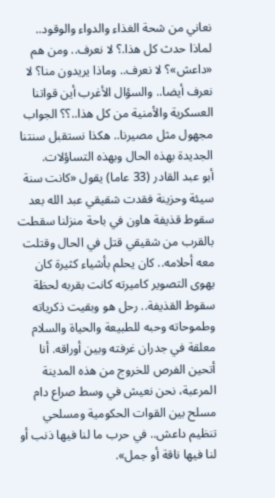نعاني من شحة الغذاء والدواء والوقود.. لماذا حدث كل هذا.؟ لا نعرف.. ومن هم «داعش»؟ لا نعرف.. وماذا يريدون منا؟ لا نعرف أيضا.. والسؤال الأغرب أين قواتنا العسكرية والأمنية من كل هذا..؟؟ الجواب مجهول مثل مصيرنا.. هكذا نستقبل سنتنا الجديدة بهذه الحال وبهذه التساؤلات.
أبو عبد القادر (33 عاما) يقول «كانت سنة سيئة وحزينة فقدت شقيقي عبد الله بعد سقوط قذيفة هاون في باحة منزلنا سقطت بالقرب من شقيقي قتل في الحال وقتلت معه أحلامه.. كان يحلم بأشياء كثيرة كان يهوى التصوير كاميرته كانت بقربه لحظة سقوط القذيفة.. رحل هو وبقيت ذكرياته وطموحاته وحبه للطبيعة والحياة والسلام معلقة في جدران غرفته وبين أوراقه. أنا أتحين الفرص للخروج من هذه المدينة المرعبة، نحن نعيش في وسط صراع دام مسلح بين القوات الحكومية ومسلحي تنظيم داعش.. في حرب ما لنا فيها ذنب أو لنا فيها ناقة أو جمل».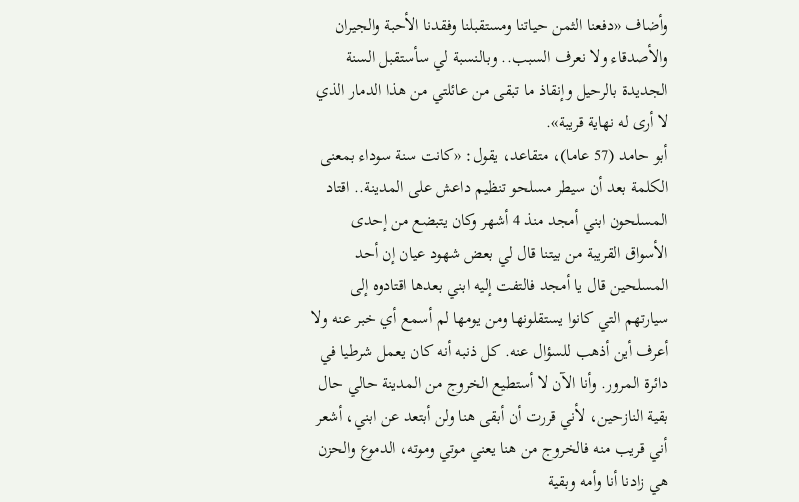وأضاف «دفعنا الثمن حياتنا ومستقبلنا وفقدنا الأحبة والجيران والأصدقاء ولا نعرف السبب.. وبالنسبة لي سأستقبل السنة الجديدة بالرحيل وإنقاذ ما تبقى من عائلتي من هذا الدمار الذي لا أرى له نهاية قريبة».
أبو حامد (57 عاما)، متقاعد، يقول: «كانت سنة سوداء بمعنى الكلمة بعد أن سيطر مسلحو تنظيم داعش على المدينة.. اقتاد المسلحون ابني أمجد منذ 4 أشهر وكان يتبضع من إحدى الأسواق القريبة من بيتنا قال لي بعض شهود عيان إن أحد المسلحين قال يا أمجد فالتفت إليه ابني بعدها اقتادوه إلى سيارتهم التي كانوا يستقلونها ومن يومها لم أسمع أي خبر عنه ولا أعرف أين أذهب للسؤال عنه. كل ذنبه أنه كان يعمل شرطيا في دائرة المرور. وأنا الآن لا أستطيع الخروج من المدينة حالي حال بقية النازحين، لأني قررت أن أبقى هنا ولن أبتعد عن ابني، أشعر أني قريب منه فالخروج من هنا يعني موتي وموته، الدموع والحزن هي زادنا أنا وأمه وبقية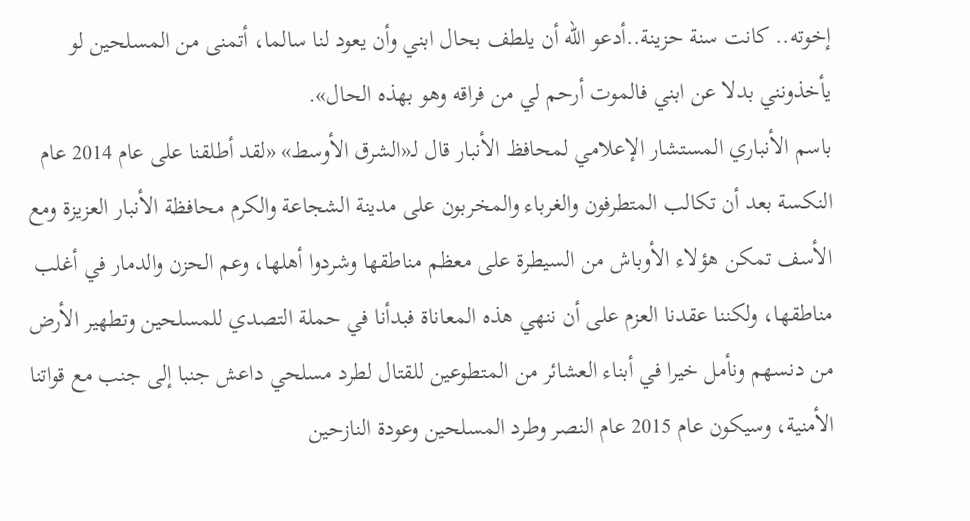إخوته.. كانت سنة حزينة..أدعو الله أن يلطف بحال ابني وأن يعود لنا سالما، أتمنى من المسلحين لو يأخذونني بدلا عن ابني فالموت أرحم لي من فراقه وهو بهذه الحال».
باسم الأنباري المستشار الإعلامي لمحافظ الأنبار قال لـ«الشرق الأوسط» «لقد أطلقنا على عام 2014 عام النكسة بعد أن تكالب المتطرفون والغرباء والمخربون على مدينة الشجاعة والكرم محافظة الأنبار العزيزة ومع الأسف تمكن هؤلاء الأوباش من السيطرة على معظم مناطقها وشردوا أهلها، وعم الحزن والدمار في أغلب مناطقها، ولكننا عقدنا العزم على أن ننهي هذه المعاناة فبدأنا في حملة التصدي للمسلحين وتطهير الأرض من دنسهم ونأمل خيرا في أبناء العشائر من المتطوعين للقتال لطرد مسلحي داعش جنبا إلى جنب مع قواتنا الأمنية، وسيكون عام 2015 عام النصر وطرد المسلحين وعودة النازحين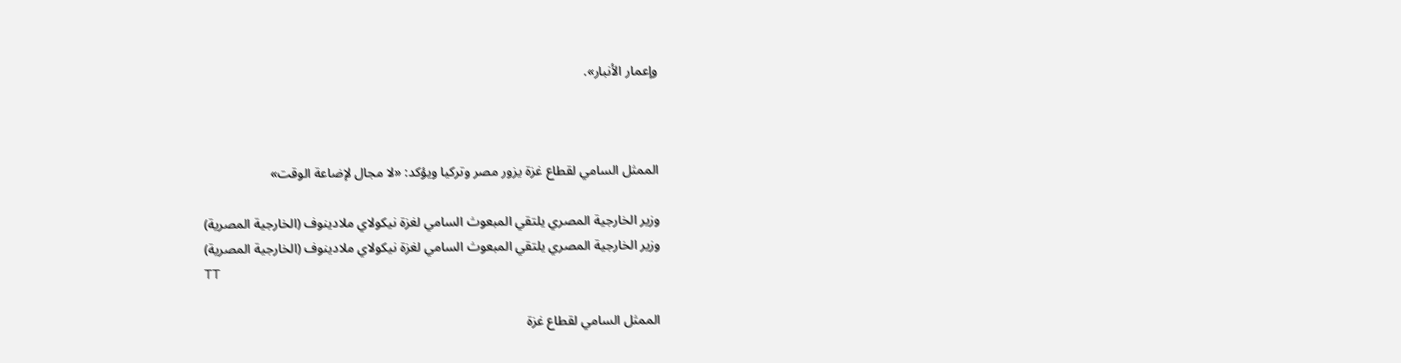وإعمار الأنبار».



الممثل السامي لقطاع غزة يزور مصر وتركيا ويؤكد: «لا مجال لإضاعة الوقت»

وزير الخارجية المصري يلتقي المبعوث السامي لغزة نيكولاي ملادينوف (الخارجية المصرية)
وزير الخارجية المصري يلتقي المبعوث السامي لغزة نيكولاي ملادينوف (الخارجية المصرية)
TT

الممثل السامي لقطاع غزة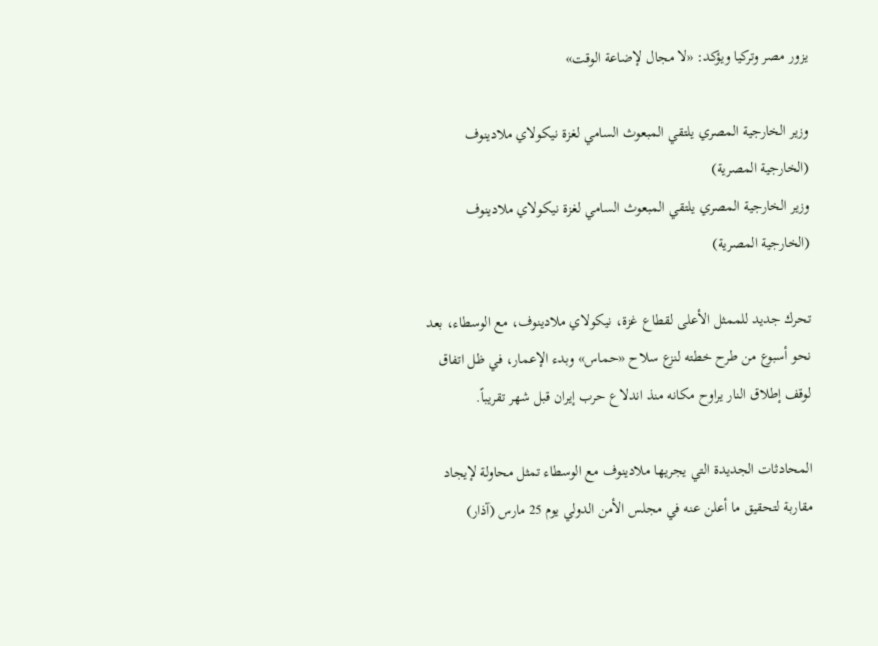يزور مصر وتركيا ويؤكد: «لا مجال لإضاعة الوقت»

وزير الخارجية المصري يلتقي المبعوث السامي لغزة نيكولاي ملادينوف (الخارجية المصرية)
وزير الخارجية المصري يلتقي المبعوث السامي لغزة نيكولاي ملادينوف (الخارجية المصرية)

تحرك جديد للممثل الأعلى لقطاع غزة، نيكولاي ملادينوف، مع الوسطاء، بعد نحو أسبوع من طرح خطته لنزع سلاح «حماس» وبدء الإعمار، في ظل اتفاق لوقف إطلاق النار يراوح مكانه منذ اندلاع حرب إيران قبل شهر تقريباً.

المحادثات الجديدة التي يجريها ملادينوف مع الوسطاء تمثل محاولة لإيجاد مقاربة لتحقيق ما أعلن عنه في مجلس الأمن الدولي يوم 25 مارس (آذار)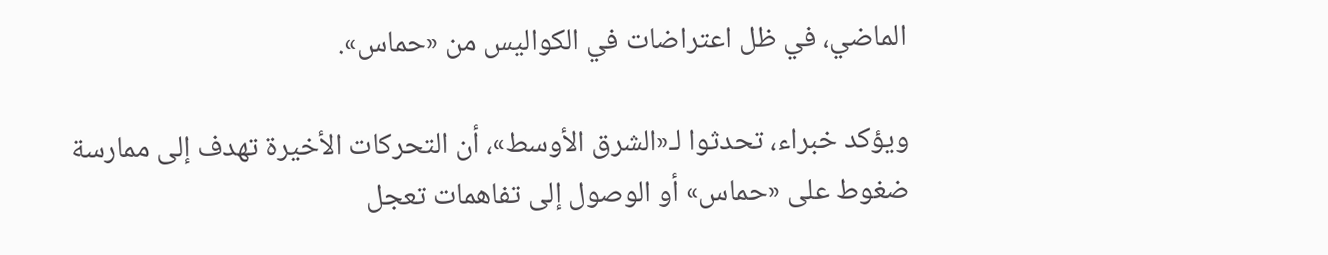الماضي، في ظل اعتراضات في الكواليس من «حماس».

ويؤكد خبراء، تحدثوا لـ«الشرق الأوسط»، أن التحركات الأخيرة تهدف إلى ممارسة ضغوط على «حماس» أو الوصول إلى تفاهمات تعجل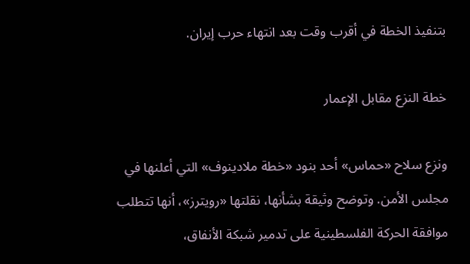بتنفيذ الخطة في أقرب وقت بعد انتهاء حرب إيران.

خطة النزع مقابل الإعمار

ونزع سلاح «حماس» أحد بنود «خطة ملادينوف» التي أعلنها في مجلس الأمن. وتوضح وثيقة بشأنها، نقلتها «رويترز»، أنها تتطلب موافقة الحركة الفلسطينية على تدمير شبكة الأنفاق،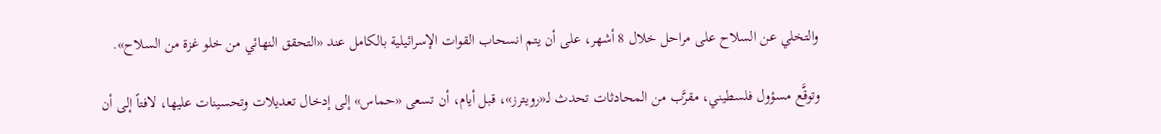والتخلي عن السلاح على مراحل خلال 8 أشهر، على أن يتم انسحاب القوات الإسرائيلية بالكامل عند «التحقق النهائي من خلو غزة من السلاح».

وتوقَّع مسؤول فلسطيني، مقرَّب من المحادثات تحدث لـ«رويترز»، قبل أيام، أن تسعى «حماس» إلى إدخال تعديلات وتحسينات عليها، لافتاً إلى أن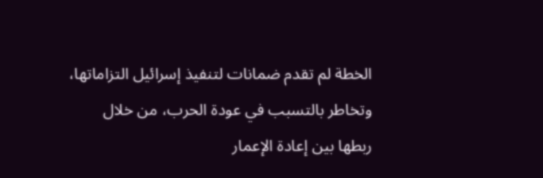الخطة لم تقدم ضمانات لتنفيذ إسرائيل التزاماتها، وتخاطر بالتسبب في عودة الحرب، من خلال ربطها بين إعادة الإعمار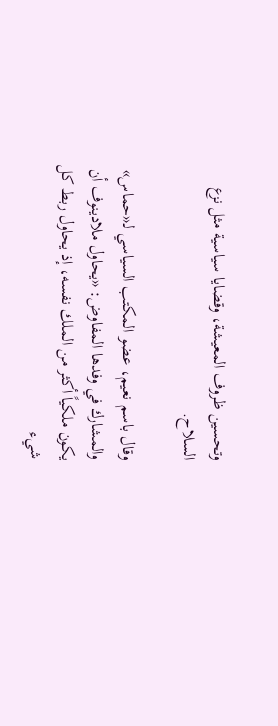وتحسين ظروف المعيشة، وقضايا سياسية مثل نزع السلاح.

وقال باسم نعيم، عضو المكتب السياسي لـ«حماس» والمشارك في وفدها المفاوض: «يحاول ملادينوف أن يكون ملكياً أكثر من الملك نفسه، إذ يحاول ربط كل شيء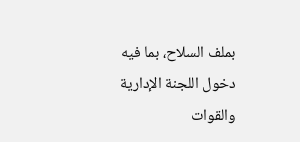بملف السلاح، بما فيه دخول اللجنة الإدارية والقوات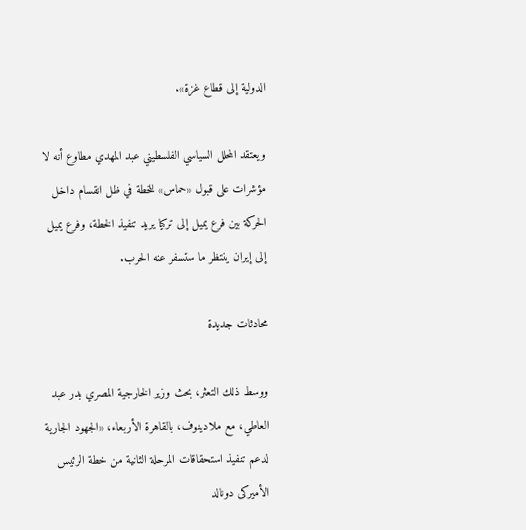الدولية إلى قطاع غزة».

ويعتقد المحلل السياسي الفلسطيني عبد المهدي مطاوع أنه لا مؤشرات على قبول «حماس» للخطة في ظل انقسام داخل الحركة بين فرع يميل إلى تركيا يريد تنفيذ الخطة، وفرع يميل إلى إيران ينتظر ما ستسفر عنه الحرب.

محادثات جديدة

ووسط ذلك التعثر، بحث وزير الخارجية المصري بدر عبد العاطي، مع ملادينوف، بالقاهرة الأربعاء، «الجهود الجارية لدعم تنفيذ استحقاقات المرحلة الثانية من خطة الرئيس الأميركى دونالد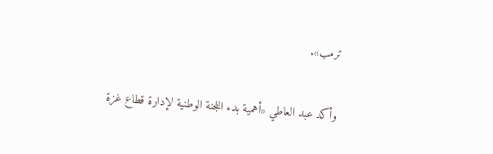ترمب».

وأكد عبد العاطي «أهمية بدء اللجنة الوطنية لإدارة قطاع غزة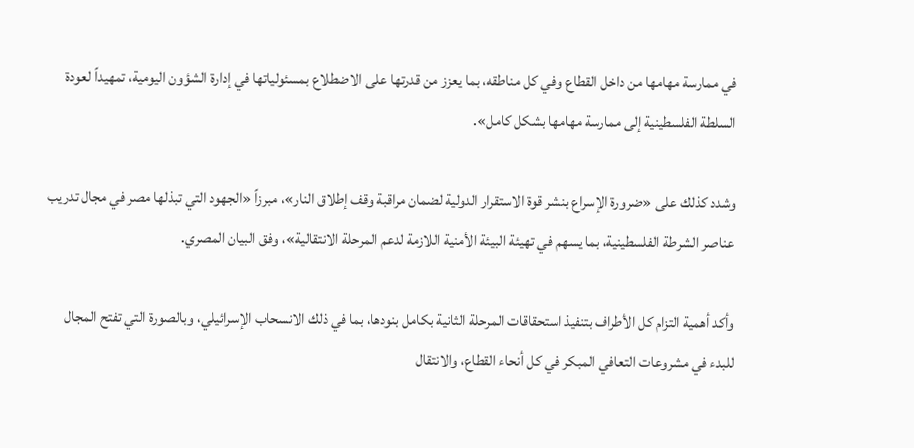في ممارسة مهامها من داخل القطاع وفي كل مناطقه، بما يعزز من قدرتها على الاضطلاع بمسئولياتها في إدارة الشؤون اليومية، تمهيداً لعودة السلطة الفلسطينية إلى ممارسة مهامها بشكل كامل».

وشدد كذلك على «ضرورة الإسراع بنشر قوة الاستقرار الدولية لضمان مراقبة وقف إطلاق النار»، مبرزاً «الجهود التي تبذلها مصر في مجال تدريب عناصر الشرطة الفلسطينية، بما يسهم في تهيئة البيئة الأمنية اللازمة لدعم المرحلة الانتقالية»، وفق البيان المصري.

وأكد أهمية التزام كل الأطراف بتنفيذ استحقاقات المرحلة الثانية بكامل بنودها، بما في ذلك الانسحاب الإسرائيلي، وبالصورة التي تفتح المجال للبدء في مشروعات التعافي المبكر في كل أنحاء القطاع، والانتقال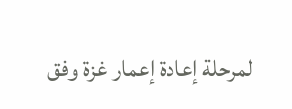لمرحلة إعادة إعمار غزة وفق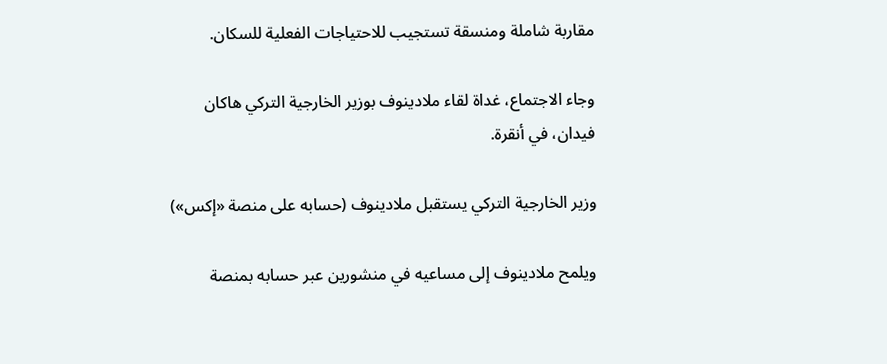مقاربة شاملة ومنسقة تستجيب للاحتياجات الفعلية للسكان.

وجاء الاجتماع، غداة لقاء ملادينوف بوزير الخارجية التركي هاكان فيدان، في أنقرة.

وزير الخارجية التركي يستقبل ملادينوف (حسابه على منصة «إكس»)

ويلمح ملادينوف إلى مساعيه في منشورين عبر حسابه بمنصة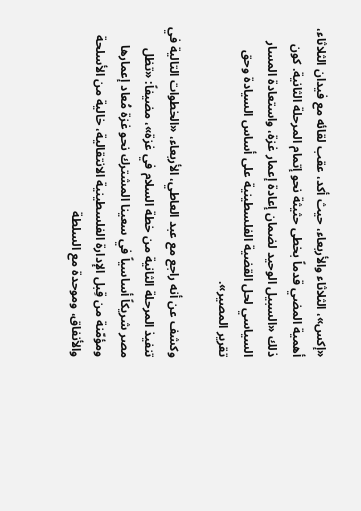«إكس»، الثلاثاء والأربعاء، حيث أكد، عقب لقائه مع فيدان الثلاثاء، أهمية المضي قدماً بخطى حثيثة نحو إتمام المرحلة الثانية. كون ذلك «السبيل الوحيد لضمان إعادة إعمار غزة، واستعادة المسار السياسي لحل القضية الفلسطينية على أساس السيادة وحق تقرير المصير».

وكشف عن أنه راجع مع عبد العاطي، الأربعاء، «الخطوات التالية في تنفيذ المرحلة الثانية من خطة السلام في غزة»، مضيفاً: «تظل مصر شريكاً أساسياً في سعينا المشترك نحو غزة مُعاد إعمارها ومؤمّنة من قِبل الإدارة الفلسطينية الانتقالية، خالية من الأسلحة والأنفاق، وموحدة مع السلطة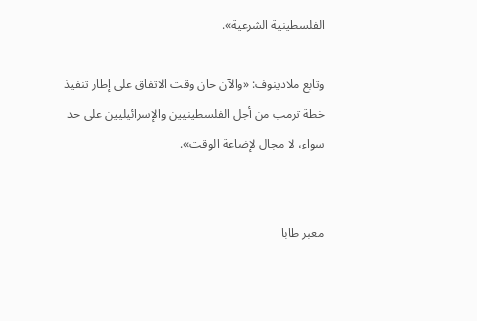الفلسطينية الشرعية».

وتابع ملادينوف: «والآن حان وقت الاتفاق على إطار تنفيذ خطة ترمب من أجل الفلسطينيين والإسرائيليين على حد سواء، لا مجال لإضاعة الوقت».


معبر طابا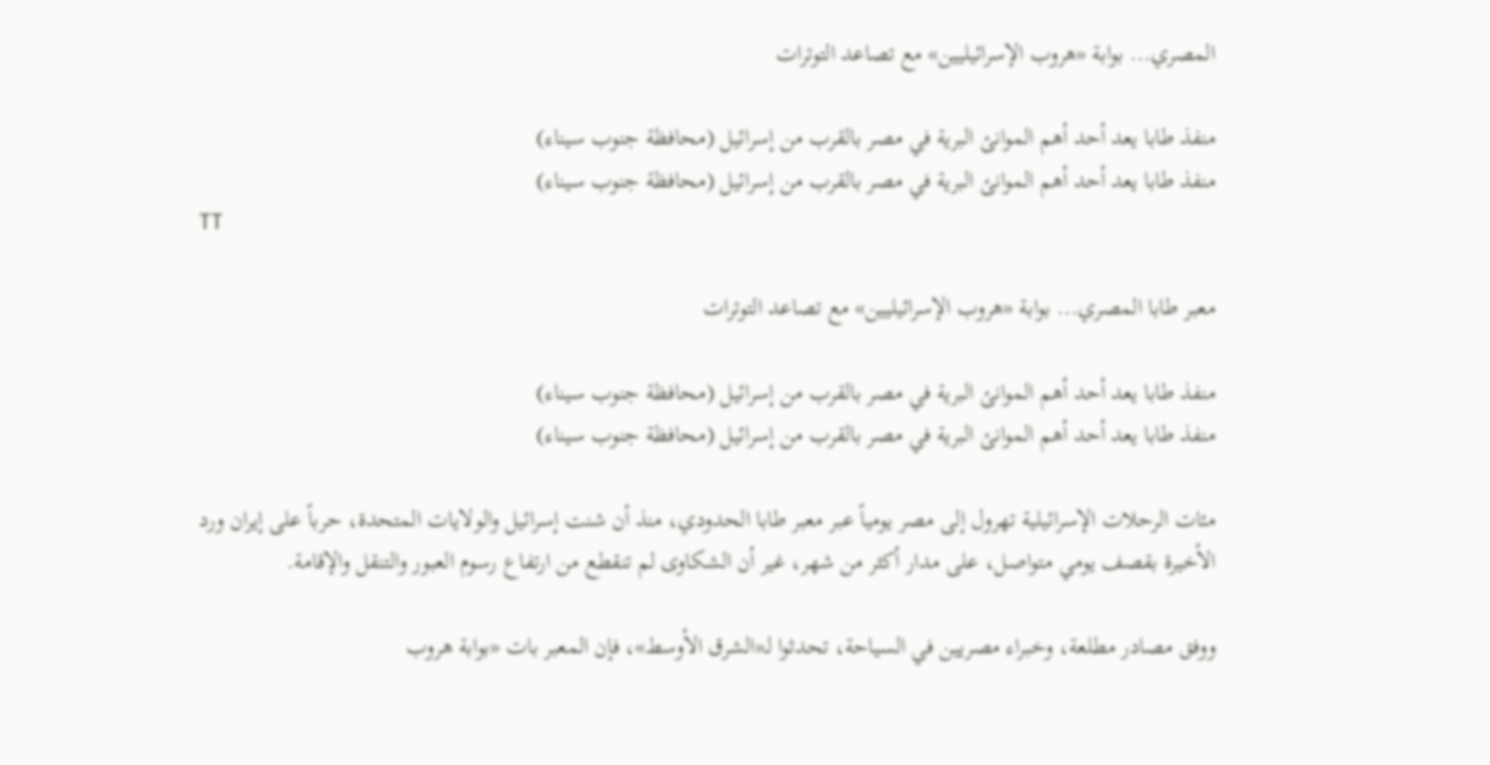المصري... بوابة «هروب الإسرائيليين» مع تصاعد التوترات

منفذ طابا يعد أحد أهم الموانئ البرية في مصر بالقرب من إسرائيل (محافظة جنوب سيناء)
منفذ طابا يعد أحد أهم الموانئ البرية في مصر بالقرب من إسرائيل (محافظة جنوب سيناء)
TT

معبر طابا المصري... بوابة «هروب الإسرائيليين» مع تصاعد التوترات

منفذ طابا يعد أحد أهم الموانئ البرية في مصر بالقرب من إسرائيل (محافظة جنوب سيناء)
منفذ طابا يعد أحد أهم الموانئ البرية في مصر بالقرب من إسرائيل (محافظة جنوب سيناء)

مئات الرحلات الإسرائيلية تهرول إلى مصر يومياً عبر معبر طابا الحدودي، منذ أن شنت إسرائيل والولايات المتحدة، حرباً على إيران ورد الأخيرة بقصف يومي متواصل، على مدار أكثر من شهر، غير أن الشكاوى لم تنقطع من ارتفاع رسوم العبور والتنقل والإقامة.

ووفق مصادر مطلعة، وخبراء مصريين في السياحة، تحدثوا لـ«الشرق الأوسط»، فإن المعبر بات «بوابة هروب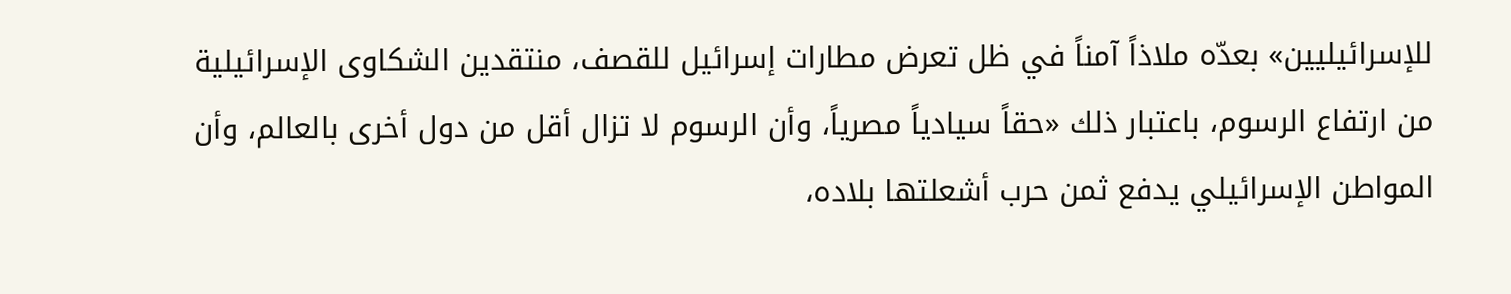للإسرائيليين» بعدّه ملاذاً آمناً في ظل تعرض مطارات إسرائيل للقصف، منتقدين الشكاوى الإسرائيلية من ارتفاع الرسوم، باعتبار ذلك «حقاً سيادياً مصرياً، وأن الرسوم لا تزال أقل من دول أخرى بالعالم، وأن المواطن الإسرائيلي يدفع ثمن حرب أشعلتها بلاده،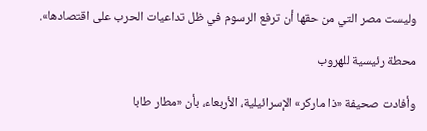وليست مصر التي من حقها أن ترفع الرسوم في ظل تداعيات الحرب على اقتصادها».

محطة رئيسية للهروب

وأفادت صحيفة «ذا ماركر» الإسرائيلية، الأربعاء، بأن «مطار طابا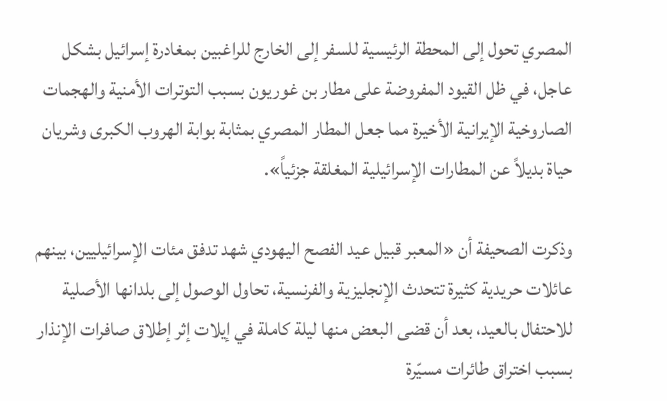المصري تحول إلى المحطة الرئيسية للسفر إلى الخارج للراغبين بمغادرة إسرائيل بشكل عاجل، في ظل القيود المفروضة على مطار بن غوريون بسبب التوترات الأمنية والهجمات الصاروخية الإيرانية الأخيرة مما جعل المطار المصري بمثابة بوابة الهروب الكبرى وشريان حياة بديلاً عن المطارات الإسرائيلية المغلقة جزئياً».

وذكرت الصحيفة أن «المعبر قبيل عيد الفصح اليهودي شهد تدفق مئات الإسرائيليين، بينهم عائلات حريدية كثيرة تتحدث الإنجليزية والفرنسية، تحاول الوصول إلى بلدانها الأصلية للاحتفال بالعيد، بعد أن قضى البعض منها ليلة كاملة في إيلات إثر إطلاق صافرات الإنذار بسبب اختراق طائرات مسيّرة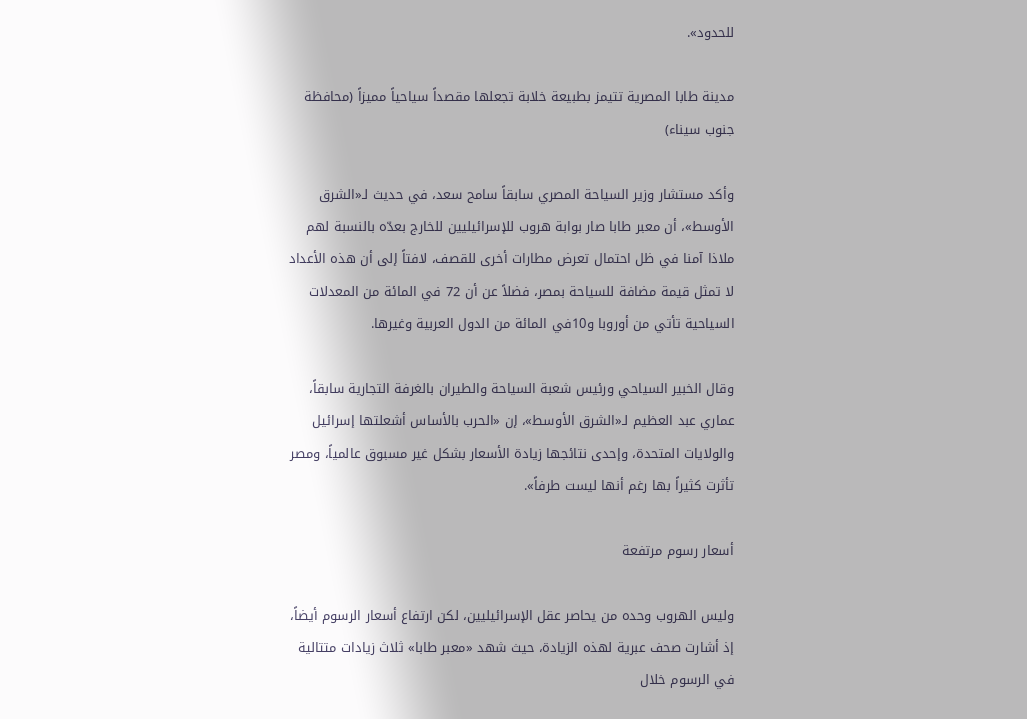للحدود».

مدينة طابا المصرية تتيمز بطبيعة خلابة تجعلها مقصداً سياحياً مميزاً (محافظة جنوب سيناء)

وأكد مستشار وزير السياحة المصري سابقاً سامح سعد، في حديث لـ«الشرق الأوسط»، أن معبر طابا صار بوابة هروب للإسرائيليين للخارج بعدّه بالنسبة لهم ملاذا آمنا في ظل احتمال تعرض مطارات أخرى للقصف، لافتاً إلى أن هذه الأعداد لا تمثل قيمة مضافة للسياحة بمصر، فضلاً عن أن 72 في المائة من المعدلات السياحية تأتي من أوروبا و10في المائة من الدول العربية وغيرها.

وقال الخبير السياحي ورئيس شعبة السياحة والطيران بالغرفة التجارية سابقاً، عماري عبد العظيم لـ«الشرق الأوسط»، إن «الحرب بالأساس أشعلتها إسرائيل والولايات المتحدة، وإحدى نتائجها زيادة الأسعار بشكل غير مسبوق عالمياً، ومصر تأثرت كثيراً بها رغم أنها ليست طرفاً».

أسعار رسوم مرتفعة

وليس الهروب وحده من يحاصر عقل الإسرائيليين، لكن ارتفاع أسعار الرسوم أيضاً، إذ أشارت صحف عبرية لهذه الزيادة، حيث شهد «معبر طابا» ثلاث زيادات متتالية في الرسوم خلال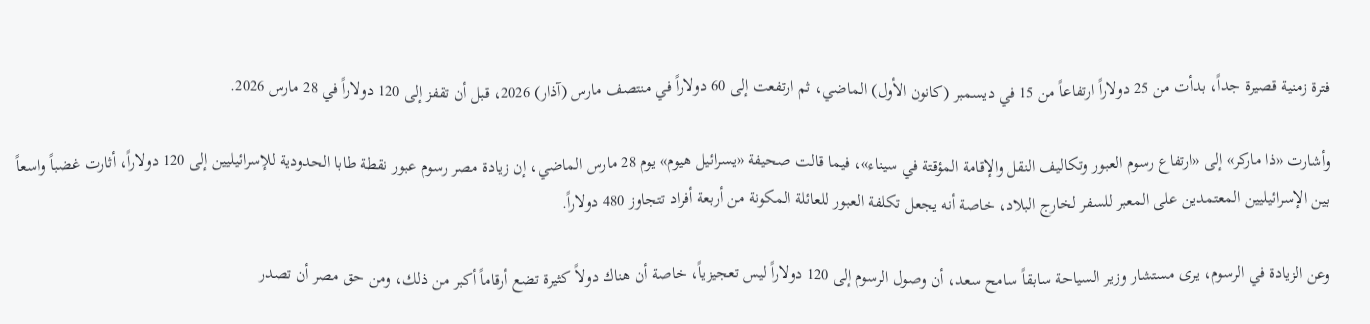فترة زمنية قصيرة جداً، بدأت من 25 دولاراً ارتفاعاً من 15 في ديسمبر (كانون الأول) الماضي، ثم ارتفعت إلى 60 دولاراً في منتصف مارس (آذار) 2026، قبل أن تقفز إلى 120 دولاراً في 28 مارس 2026.

وأشارت «ذا ماركر» إلى «ارتفاع رسوم العبور وتكاليف النقل والإقامة المؤقتة في سيناء»، فيما قالت صحيفة «يسرائيل هيوم» يوم 28 مارس الماضي، إن زيادة مصر رسوم عبور نقطة طابا الحدودية للإسرائيليين إلى 120 دولاراً، أثارت غضباً واسعاً بين الإسرائيليين المعتمدين على المعبر للسفر لخارج البلاد، خاصة أنه يجعل تكلفة العبور للعائلة المكونة من أربعة أفراد تتجاوز 480 دولاراً.

وعن الزيادة في الرسوم، يرى مستشار وزير السياحة سابقاً سامح سعد، أن وصول الرسوم إلى 120 دولاراً ليس تعجيزياً، خاصة أن هناك دولاً كثيرة تضع أرقاماً أكبر من ذلك، ومن حق مصر أن تصدر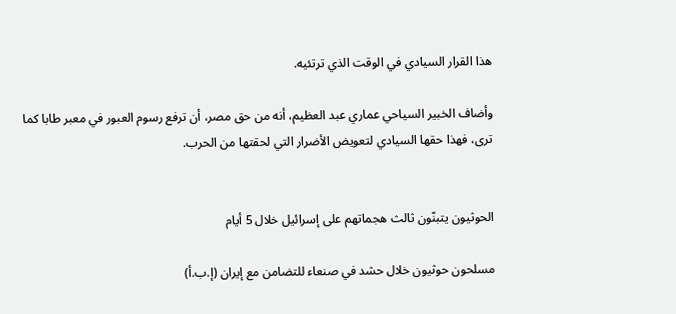هذا القرار السيادي في الوقت الذي ترتئيه.

وأضاف الخبير السياحي عماري عبد العظيم، أنه من حق مصر، أن ترفع رسوم العبور في معبر طابا كما ترى، فهذا حقها السيادي لتعويض الأضرار التي لحقتها من الحرب.


الحوثيون يتبنّون ثالث هجماتهم على إسرائيل خلال 5 أيام

مسلحون حوثيون خلال حشد في صنعاء للتضامن مع إيران (إ.ب.أ)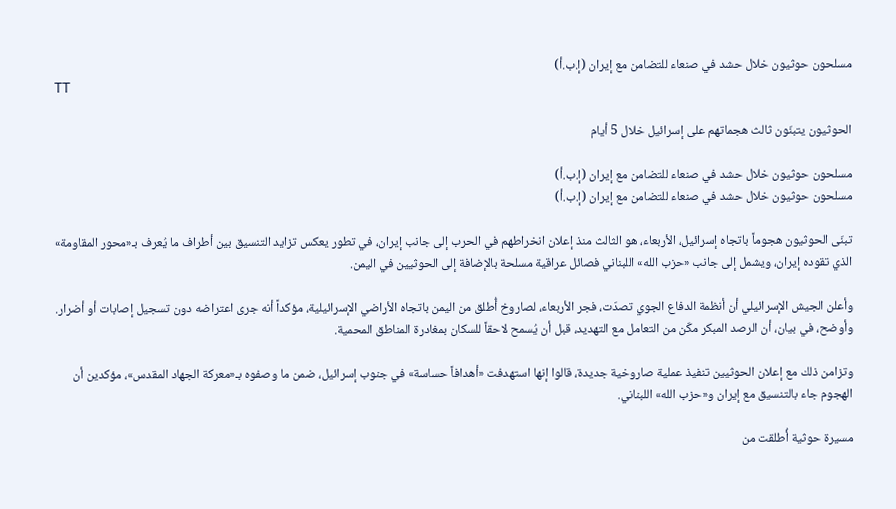مسلحون حوثيون خلال حشد في صنعاء للتضامن مع إيران (إ.ب.أ)
TT

الحوثيون يتبنّون ثالث هجماتهم على إسرائيل خلال 5 أيام

مسلحون حوثيون خلال حشد في صنعاء للتضامن مع إيران (إ.ب.أ)
مسلحون حوثيون خلال حشد في صنعاء للتضامن مع إيران (إ.ب.أ)

تبنّى الحوثيون هجوماً باتجاه إسرائيل، الأربعاء، هو الثالث منذ إعلان انخراطهم في الحرب إلى جانب إيران، في تطور يعكس تزايد التنسيق بين أطراف ما يُعرف بـ«محور المقاومة» الذي تقوده إيران، ويشمل إلى جانب «حزب الله» اللبناني فصائل عراقية مسلحة بالإضافة إلى الحوثيين في اليمن.

وأعلن الجيش الإسرائيلي أن أنظمة الدفاع الجوي تصدّت، فجر الأربعاء، لصاروخ أُطلق من اليمن باتجاه الأراضي الإسرائيلية، مؤكداً أنه جرى اعتراضه دون تسجيل إصابات أو أضرار. وأوضح، في بيان، أن الرصد المبكر مكّن من التعامل مع التهديد، قبل أن يُسمح لاحقاً للسكان بمغادرة المناطق المحمية.

وتزامن ذلك مع إعلان الحوثيين تنفيذ عملية صاروخية جديدة، قالوا إنها استهدفت «أهدافاً حساسة» في جنوب إسرائيل، ضمن ما وصفوه بـ«معركة الجهاد المقدس»، مؤكدين أن الهجوم جاء بالتنسيق مع إيران و«حزب الله» اللبناني.

مسيرة حوثية أُطلقت من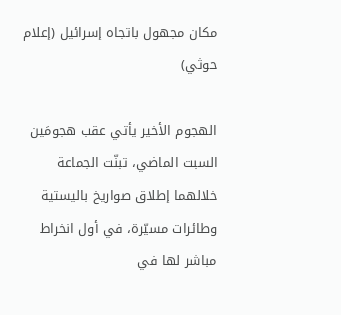مكان مجهول باتجاه إسرائيل (إعلام حوثي)

الهجوم الأخير يأتي عقب هجومَين السبت الماضي، تبنّت الجماعة خلالهما إطلاق صواريخ باليستية وطائرات مسيّرة، في أول انخراط مباشر لها في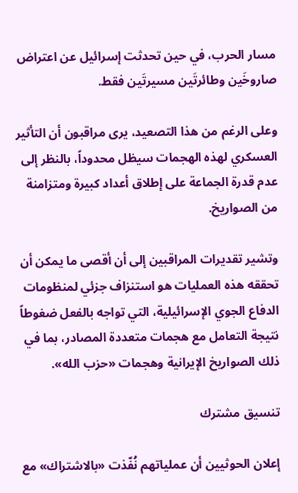مسار الحرب، في حين تحدثت إسرائيل عن اعتراض صاروخَين وطائرتَين مسيرتَين فقط.

وعلى الرغم من هذا التصعيد، يرى مراقبون أن التأثير العسكري لهذه الهجمات سيظل محدوداً، بالنظر إلى عدم قدرة الجماعة على إطلاق أعداد كبيرة ومتزامنة من الصواريخ.

وتشير تقديرات المراقبين إلى أن أقصى ما يمكن أن تحققه هذه العمليات هو استنزاف جزئي لمنظومات الدفاع الجوي الإسرائيلية، التي تواجه بالفعل ضغوطاً نتيجة التعامل مع هجمات متعددة المصادر، بما في ذلك الصواريخ الإيرانية وهجمات «حزب الله».

تنسيق مشترك

إعلان الحوثيين أن عملياتهم نُفّذت «بالاشتراك» مع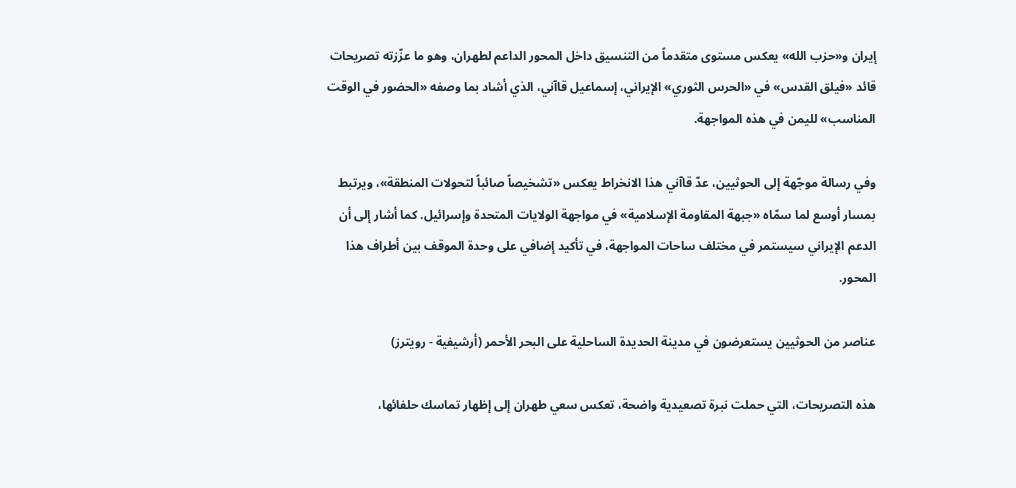إيران و«حزب الله» يعكس مستوى متقدماً من التنسيق داخل المحور الداعم لطهران، وهو ما عزّزته تصريحات قائد «فيلق القدس» في «الحرس الثوري» الإيراني، إسماعيل قاآني، الذي أشاد بما وصفه «الحضور في الوقت المناسب» لليمن في هذه المواجهة.

وفي رسالة موجّهة إلى الحوثيين، عدّ قاآني هذا الانخراط يعكس «تشخيصاً صائباً لتحولات المنطقة»، ويرتبط بمسار أوسع لما سمّاه «جبهة المقاومة الإسلامية» في مواجهة الولايات المتحدة وإسرائيل. كما أشار إلى أن الدعم الإيراني سيستمر في مختلف ساحات المواجهة، في تأكيد إضافي على وحدة الموقف بين أطراف هذا المحور.

عناصر من الحوثيين يستعرضون في مدينة الحديدة الساحلية على البحر الأحمر (أرشيفية - رويترز)

هذه التصريحات، التي حملت نبرة تصعيدية واضحة، تعكس سعي طهران إلى إظهار تماسك حلفائها،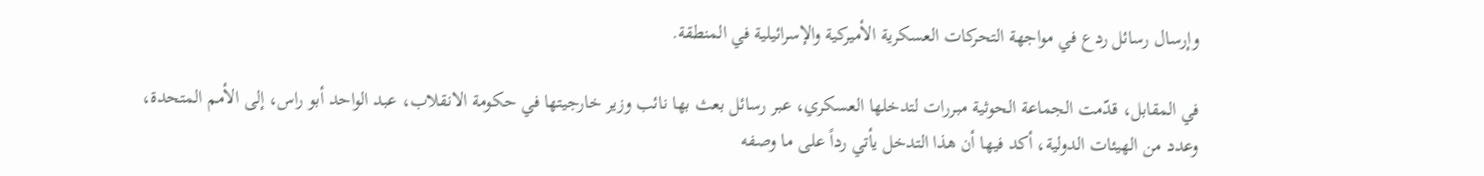وإرسال رسائل ردع في مواجهة التحركات العسكرية الأميركية والإسرائيلية في المنطقة.

في المقابل، قدّمت الجماعة الحوثية مبررات لتدخلها العسكري، عبر رسائل بعث بها نائب وزير خارجيتها في حكومة الانقلاب، عبد الواحد أبو راس، إلى الأمم المتحدة، وعدد من الهيئات الدولية، أكد فيها أن هذا التدخل يأتي رداً على ما وصفه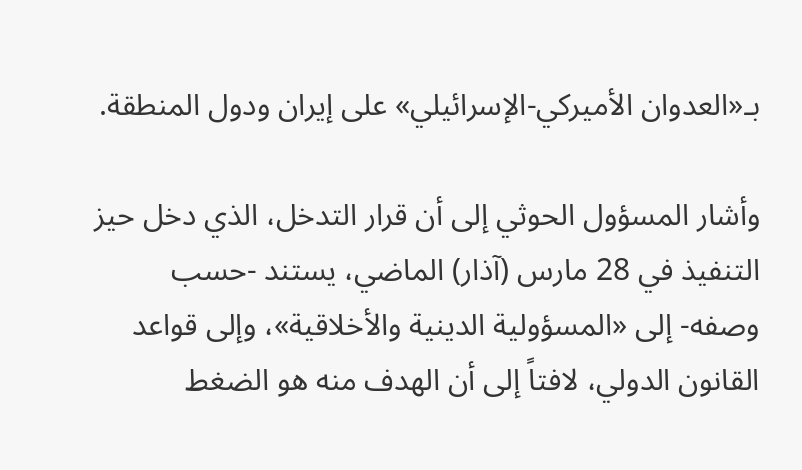بـ«العدوان الأميركي-الإسرائيلي» على إيران ودول المنطقة.

وأشار المسؤول الحوثي إلى أن قرار التدخل، الذي دخل حيز التنفيذ في 28 مارس (آذار) الماضي، يستند -حسب وصفه- إلى «المسؤولية الدينية والأخلاقية»، وإلى قواعد القانون الدولي، لافتاً إلى أن الهدف منه هو الضغط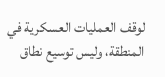لوقف العمليات العسكرية في المنطقة، وليس توسيع نطاق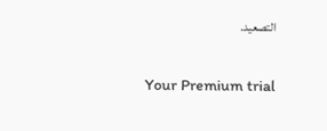التصعيد.

Your Premium trial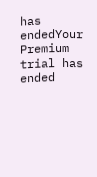has endedYour Premium trial has ended